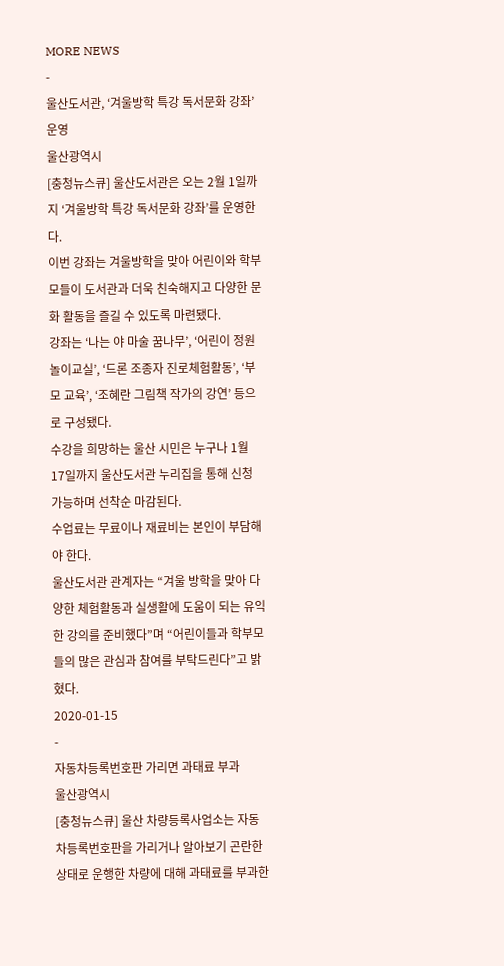MORE NEWS
-
울산도서관, ‘겨울방학 특강 독서문화 강좌’ 운영
울산광역시
[충청뉴스큐] 울산도서관은 오는 2월 1일까지 ‘겨울방학 특강 독서문화 강좌’를 운영한다.
이번 강좌는 겨울방학을 맞아 어린이와 학부모들이 도서관과 더욱 친숙해지고 다양한 문화 활동을 즐길 수 있도록 마련됐다.
강좌는 ‘나는 야 마술 꿈나무’, ‘어린이 정원놀이교실’, ‘드론 조종자 진로체험활동’, ‘부모 교육’, ‘조혜란 그림책 작가의 강연’ 등으로 구성됐다.
수강을 희망하는 울산 시민은 누구나 1월 17일까지 울산도서관 누리집을 통해 신청 가능하며 선착순 마감된다.
수업료는 무료이나 재료비는 본인이 부담해야 한다.
울산도서관 관계자는 “겨울 방학을 맞아 다양한 체험활동과 실생활에 도움이 되는 유익한 강의를 준비했다”며 “어린이들과 학부모들의 많은 관심과 참여를 부탁드린다”고 밝혔다.
2020-01-15
-
자동차등록번호판 가리면 과태료 부과
울산광역시
[충청뉴스큐] 울산 차량등록사업소는 자동차등록번호판을 가리거나 알아보기 곤란한 상태로 운행한 차량에 대해 과태료를 부과한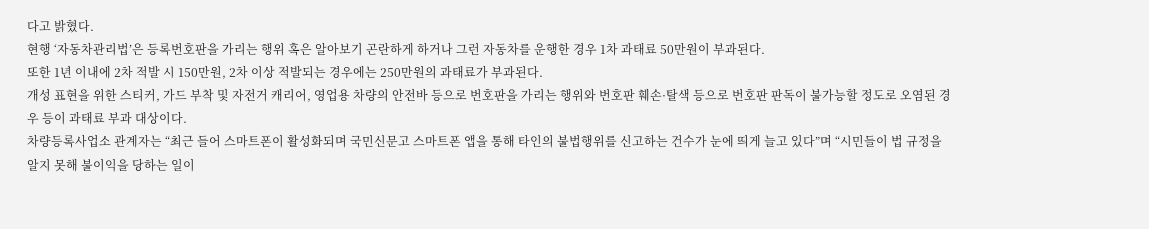다고 밝혔다.
현행 ‘자동차관리법’은 등록번호판을 가리는 행위 혹은 알아보기 곤란하게 하거나 그런 자동차를 운행한 경우 1차 과태료 50만원이 부과된다.
또한 1년 이내에 2차 적발 시 150만원, 2차 이상 적발되는 경우에는 250만원의 과태료가 부과된다.
개성 표현을 위한 스티커, 가드 부착 및 자전거 캐리어, 영업용 차량의 안전바 등으로 번호판을 가리는 행위와 번호판 훼손·탈색 등으로 번호판 판독이 불가능할 정도로 오염된 경우 등이 과태료 부과 대상이다.
차량등록사업소 관계자는 “최근 들어 스마트폰이 활성화되며 국민신문고 스마트폰 앱을 통해 타인의 불법행위를 신고하는 건수가 눈에 띄게 늘고 있다”며 “시민들이 법 규정을 알지 못해 불이익을 당하는 일이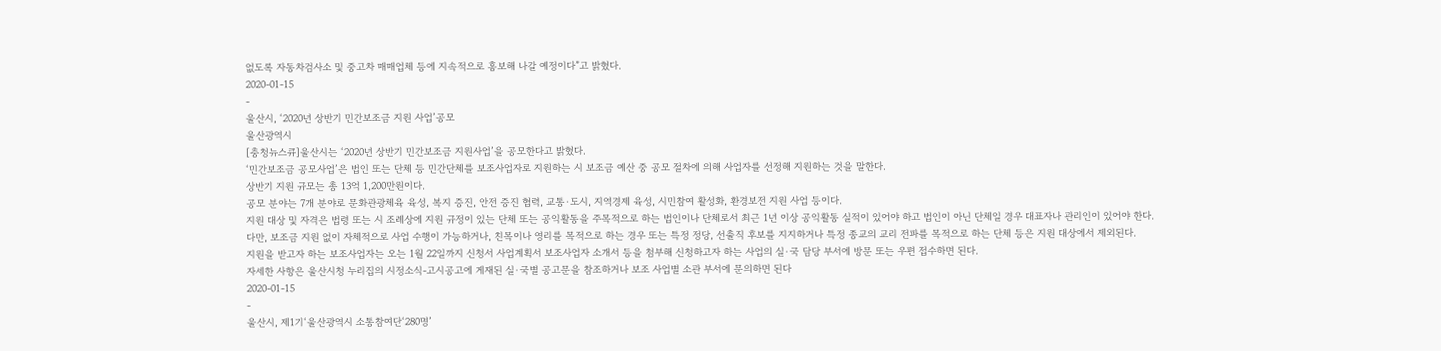없도록 자동차검사소 및 중고차 매매업체 등에 지속적으로 홍보해 나갈 예정이다”고 밝혔다.
2020-01-15
-
울산시, ‘2020년 상반기 민간보조금 지원 사업’공모
울산광역시
[충청뉴스큐]울산시는 ‘2020년 상반기 민간보조금 지원사업’을 공모한다고 밝혔다.
‘민간보조금 공모사업’은 법인 또는 단체 등 민간단체를 보조사업자로 지원하는 시 보조금 예산 중 공모 절차에 의해 사업자를 선정해 지원하는 것을 말한다.
상반기 지원 규모는 총 13억 1,200만원이다.
공모 분야는 7개 분야로 문화관광체육 육성, 복지 증진, 안전 증진 협력, 교통·도시, 지역경제 육성, 시민참여 활성화, 환경보전 지원 사업 등이다.
지원 대상 및 자격은 법령 또는 시 조례상에 지원 규정이 있는 단체 또는 공익활동을 주목적으로 하는 법인이나 단체로서 최근 1년 이상 공익활동 실적이 있어야 하고 법인이 아닌 단체일 경우 대표자나 관리인이 있어야 한다.
다만, 보조금 지원 없이 자체적으로 사업 수행이 가능하거나, 친목이나 영리를 목적으로 하는 경우 또는 특정 정당, 선출직 후보를 지지하거나 특정 종교의 교리 전파를 목적으로 하는 단체 등은 지원 대상에서 제외된다.
지원을 받고자 하는 보조사업자는 오는 1월 22일까지 신청서 사업계획서 보조사업자 소개서 등을 첨부해 신청하고자 하는 사업의 실·국 담당 부서에 방문 또는 우편 접수하면 된다.
자세한 사항은 울산시청 누리집의 시정소식-고시공고에 게재된 실·국별 공고문을 참조하거나 보조 사업별 소관 부서에 문의하면 된다
2020-01-15
-
울산시, 제1기‘울산광역시 소통참여단‘280명’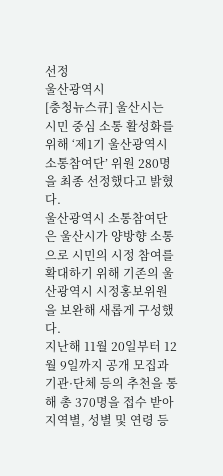선정
울산광역시
[충청뉴스큐] 울산시는 시민 중심 소통 활성화를 위해 ‘제1기 울산광역시 소통참여단’ 위원 280명을 최종 선정했다고 밝혔다.
울산광역시 소통참여단은 울산시가 양방향 소통으로 시민의 시정 참여를 확대하기 위해 기존의 울산광역시 시정홍보위원을 보완해 새롭게 구성했다.
지난해 11월 20일부터 12월 9일까지 공개 모집과 기관·단체 등의 추천을 통해 총 370명을 접수 받아 지역별, 성별 및 연령 등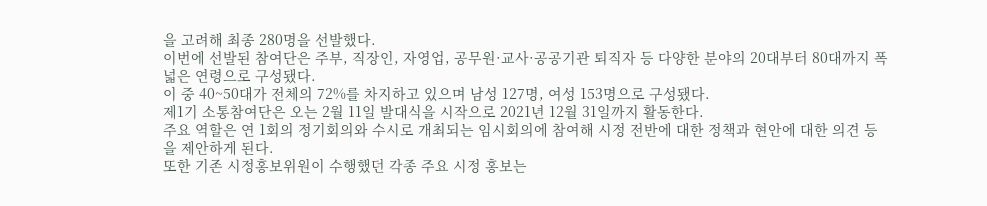을 고려해 최종 280명을 선발했다.
이번에 선발된 참여단은 주부, 직장인, 자영업, 공무원·교사·공공기관 퇴직자 등 다양한 분야의 20대부터 80대까지 폭넓은 연령으로 구성됐다.
이 중 40~50대가 전체의 72%를 차지하고 있으며 남성 127명, 여성 153명으로 구성됐다.
제1기 소통참여단은 오는 2월 11일 발대식을 시작으로 2021년 12월 31일까지 활동한다.
주요 역할은 연 1회의 정기회의와 수시로 개최되는 임시회의에 참여해 시정 전반에 대한 정책과 현안에 대한 의견 등을 제안하게 된다.
또한 기존 시정홍보위원이 수행했던 각종 주요 시정 홍보는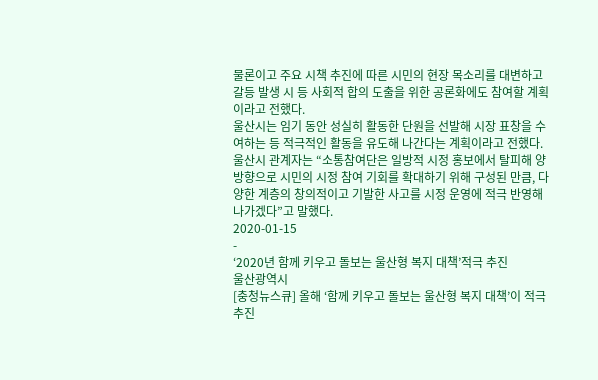물론이고 주요 시책 추진에 따른 시민의 현장 목소리를 대변하고 갈등 발생 시 등 사회적 합의 도출을 위한 공론화에도 참여할 계획이라고 전했다.
울산시는 임기 동안 성실히 활동한 단원을 선발해 시장 표창을 수여하는 등 적극적인 활동을 유도해 나간다는 계획이라고 전했다.
울산시 관계자는 “소통참여단은 일방적 시정 홍보에서 탈피해 양방향으로 시민의 시정 참여 기회를 확대하기 위해 구성된 만큼, 다양한 계층의 창의적이고 기발한 사고를 시정 운영에 적극 반영해 나가겠다”고 말했다.
2020-01-15
-
‘2020년 함께 키우고 돌보는 울산형 복지 대책’적극 추진
울산광역시
[충청뉴스큐] 올해 ‘함께 키우고 돌보는 울산형 복지 대책’이 적극 추진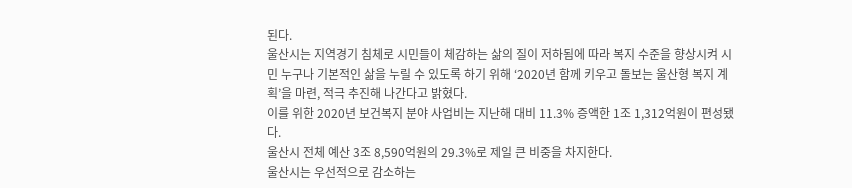된다.
울산시는 지역경기 침체로 시민들이 체감하는 삶의 질이 저하됨에 따라 복지 수준을 향상시켜 시민 누구나 기본적인 삶을 누릴 수 있도록 하기 위해 ‘2020년 함께 키우고 돌보는 울산형 복지 계획’을 마련, 적극 추진해 나간다고 밝혔다.
이를 위한 2020년 보건복지 분야 사업비는 지난해 대비 11.3% 증액한 1조 1,312억원이 편성됐다.
울산시 전체 예산 3조 8,590억원의 29.3%로 제일 큰 비중을 차지한다.
울산시는 우선적으로 감소하는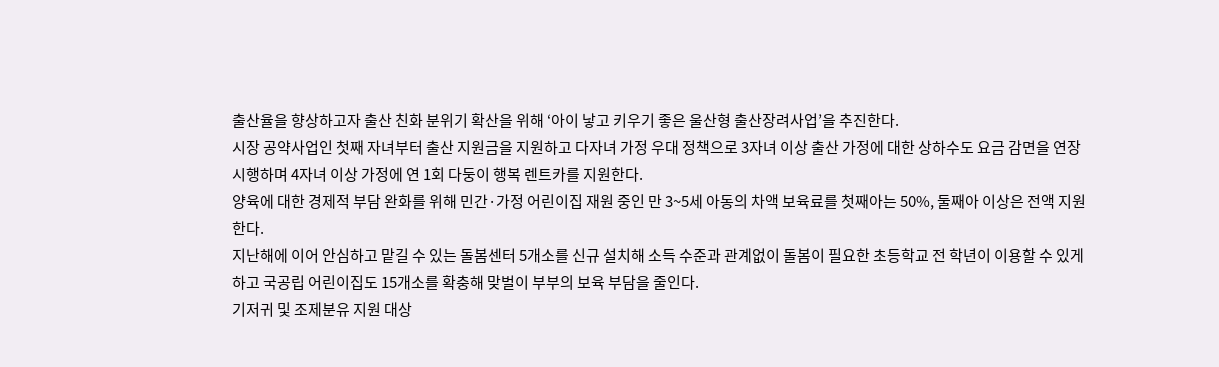출산율을 향상하고자 출산 친화 분위기 확산을 위해 ‘아이 낳고 키우기 좋은 울산형 출산장려사업’을 추진한다.
시장 공약사업인 첫째 자녀부터 출산 지원금을 지원하고 다자녀 가정 우대 정책으로 3자녀 이상 출산 가정에 대한 상하수도 요금 감면을 연장 시행하며 4자녀 이상 가정에 연 1회 다둥이 행복 렌트카를 지원한다.
양육에 대한 경제적 부담 완화를 위해 민간·가정 어린이집 재원 중인 만 3~5세 아동의 차액 보육료를 첫째아는 50%, 둘째아 이상은 전액 지원한다.
지난해에 이어 안심하고 맡길 수 있는 돌봄센터 5개소를 신규 설치해 소득 수준과 관계없이 돌봄이 필요한 초등학교 전 학년이 이용할 수 있게 하고 국공립 어린이집도 15개소를 확충해 맞벌이 부부의 보육 부담을 줄인다.
기저귀 및 조제분유 지원 대상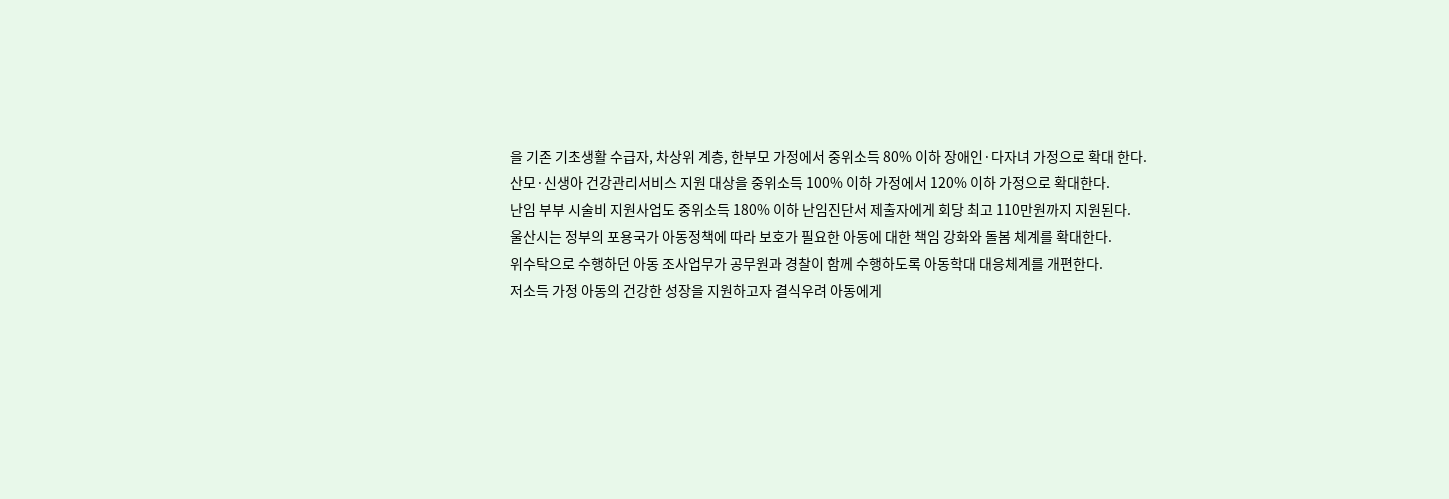을 기존 기초생활 수급자, 차상위 계층, 한부모 가정에서 중위소득 80% 이하 장애인·다자녀 가정으로 확대 한다.
산모·신생아 건강관리서비스 지원 대상을 중위소득 100% 이하 가정에서 120% 이하 가정으로 확대한다.
난임 부부 시술비 지원사업도 중위소득 180% 이하 난임진단서 제출자에게 회당 최고 110만원까지 지원된다.
울산시는 정부의 포용국가 아동정책에 따라 보호가 필요한 아동에 대한 책임 강화와 돌봄 체계를 확대한다.
위수탁으로 수행하던 아동 조사업무가 공무원과 경찰이 함께 수행하도록 아동학대 대응체계를 개편한다.
저소득 가정 아동의 건강한 성장을 지원하고자 결식우려 아동에게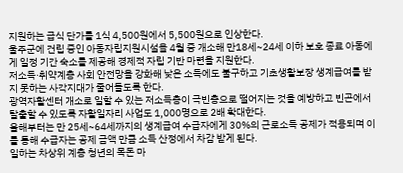지원하는 급식 단가를 1식 4,500원에서 5,500원으로 인상한다.
울주군에 건립 중인 아동자립지원시설을 4월 중 개소해 만18세~24세 이하 보호 종료 아동에게 일정 기간 숙소를 제공해 경제적 자립 기반 마련을 지원한다.
저소득·취약계층 사회 안전망을 강화해 낮은 소득에도 불구하고 기초생활보장 생계급여를 받지 못하는 사각지대가 줄어들도록 한다.
광역자활센터 개소로 일할 수 있는 저소득층이 극빈층으로 떨어지는 것을 예방하고 빈곤에서 탈출할 수 있도록 자활일자리 사업도 1,000명으로 2배 확대한다.
올해부터는 만 25세~64세까지의 생계급여 수급자에게 30%의 근로소득 공제가 적용되며 이를 통해 수급자는 공제 금액 만큼 소득 산정에서 차감 받게 된다.
일하는 차상위 계층 청년의 목돈 마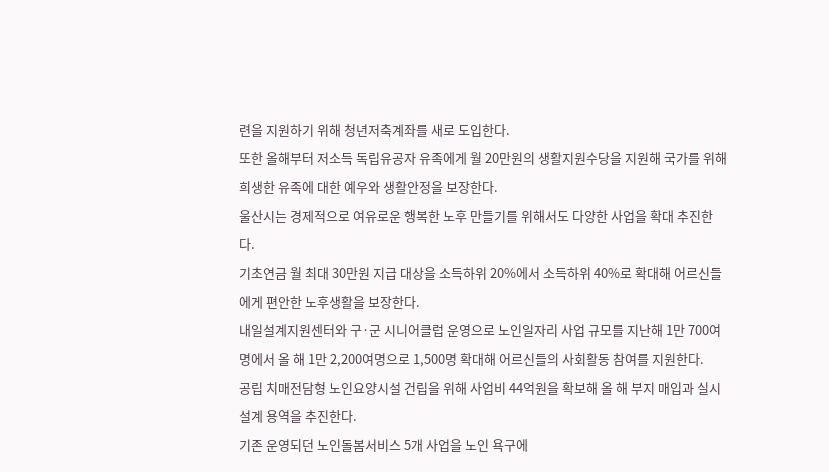련을 지원하기 위해 청년저축계좌를 새로 도입한다.
또한 올해부터 저소득 독립유공자 유족에게 월 20만원의 생활지원수당을 지원해 국가를 위해 희생한 유족에 대한 예우와 생활안정을 보장한다.
울산시는 경제적으로 여유로운 행복한 노후 만들기를 위해서도 다양한 사업을 확대 추진한다.
기초연금 월 최대 30만원 지급 대상을 소득하위 20%에서 소득하위 40%로 확대해 어르신들에게 편안한 노후생활을 보장한다.
내일설계지원센터와 구·군 시니어클럽 운영으로 노인일자리 사업 규모를 지난해 1만 700여명에서 올 해 1만 2,200여명으로 1,500명 확대해 어르신들의 사회활동 참여를 지원한다.
공립 치매전담형 노인요양시설 건립을 위해 사업비 44억원을 확보해 올 해 부지 매입과 실시설계 용역을 추진한다.
기존 운영되던 노인돌봄서비스 5개 사업을 노인 욕구에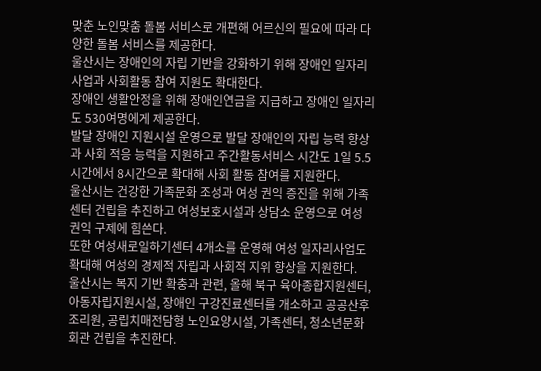맞춘 노인맞춤 돌봄 서비스로 개편해 어르신의 필요에 따라 다양한 돌봄 서비스를 제공한다.
울산시는 장애인의 자립 기반을 강화하기 위해 장애인 일자리 사업과 사회활동 참여 지원도 확대한다.
장애인 생활안정을 위해 장애인연금을 지급하고 장애인 일자리도 530여명에게 제공한다.
발달 장애인 지원시설 운영으로 발달 장애인의 자립 능력 향상과 사회 적응 능력을 지원하고 주간활동서비스 시간도 1일 5.5시간에서 8시간으로 확대해 사회 활동 참여를 지원한다.
울산시는 건강한 가족문화 조성과 여성 권익 증진을 위해 가족센터 건립을 추진하고 여성보호시설과 상담소 운영으로 여성 권익 구제에 힘쓴다.
또한 여성새로일하기센터 4개소를 운영해 여성 일자리사업도 확대해 여성의 경제적 자립과 사회적 지위 향상을 지원한다.
울산시는 복지 기반 확충과 관련, 올해 북구 육아종합지원센터, 아동자립지원시설, 장애인 구강진료센터를 개소하고 공공산후조리원, 공립치매전담형 노인요양시설, 가족센터, 청소년문화회관 건립을 추진한다.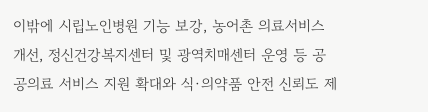이밖에 시립노인병원 기능 보강, 농어촌 의료서비스 개선, 정신건강복지센터 및 광역치매센터 운영 등 공공의료 서비스 지원 확대와 식·의약품 안전 신뢰도 제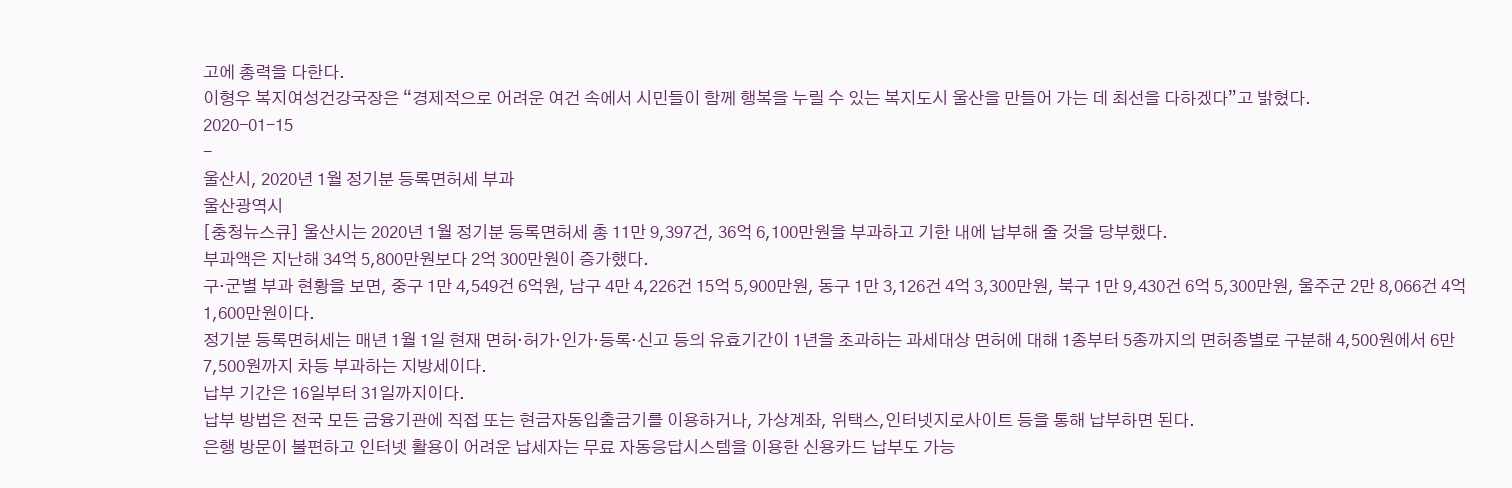고에 총력을 다한다.
이형우 복지여성건강국장은 “경제적으로 어려운 여건 속에서 시민들이 함께 행복을 누릴 수 있는 복지도시 울산을 만들어 가는 데 최선을 다하겠다”고 밝혔다.
2020-01-15
-
울산시, 2020년 1월 정기분 등록면허세 부과
울산광역시
[충청뉴스큐] 울산시는 2020년 1월 정기분 등록면허세 총 11만 9,397건, 36억 6,100만원을 부과하고 기한 내에 납부해 줄 것을 당부했다.
부과액은 지난해 34억 5,800만원보다 2억 300만원이 증가했다.
구·군별 부과 현황을 보면, 중구 1만 4,549건 6억원, 남구 4만 4,226건 15억 5,900만원, 동구 1만 3,126건 4억 3,300만원, 북구 1만 9,430건 6억 5,300만원, 울주군 2만 8,066건 4억 1,600만원이다.
정기분 등록면허세는 매년 1월 1일 현재 면허·허가·인가·등록·신고 등의 유효기간이 1년을 초과하는 과세대상 면허에 대해 1종부터 5종까지의 면허종별로 구분해 4,500원에서 6만 7,500원까지 차등 부과하는 지방세이다.
납부 기간은 16일부터 31일까지이다.
납부 방법은 전국 모든 금융기관에 직접 또는 현금자동입출금기를 이용하거나, 가상계좌, 위택스,인터넷지로사이트 등을 통해 납부하면 된다.
은행 방문이 불편하고 인터넷 활용이 어려운 납세자는 무료 자동응답시스템을 이용한 신용카드 납부도 가능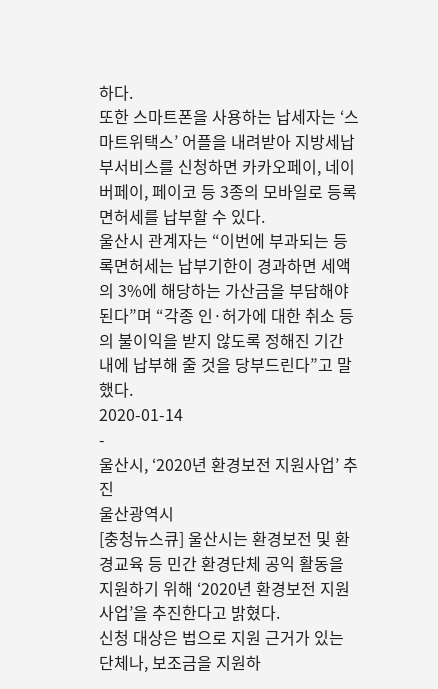하다.
또한 스마트폰을 사용하는 납세자는 ‘스마트위택스’ 어플을 내려받아 지방세납부서비스를 신청하면 카카오페이, 네이버페이, 페이코 등 3종의 모바일로 등록면허세를 납부할 수 있다.
울산시 관계자는 “이번에 부과되는 등록면허세는 납부기한이 경과하면 세액의 3%에 해당하는 가산금을 부담해야 된다”며 “각종 인·허가에 대한 취소 등의 불이익을 받지 않도록 정해진 기간 내에 납부해 줄 것을 당부드린다”고 말했다.
2020-01-14
-
울산시, ‘2020년 환경보전 지원사업’ 추진
울산광역시
[충청뉴스큐] 울산시는 환경보전 및 환경교육 등 민간 환경단체 공익 활동을 지원하기 위해 ‘2020년 환경보전 지원사업’을 추진한다고 밝혔다.
신청 대상은 법으로 지원 근거가 있는 단체나, 보조금을 지원하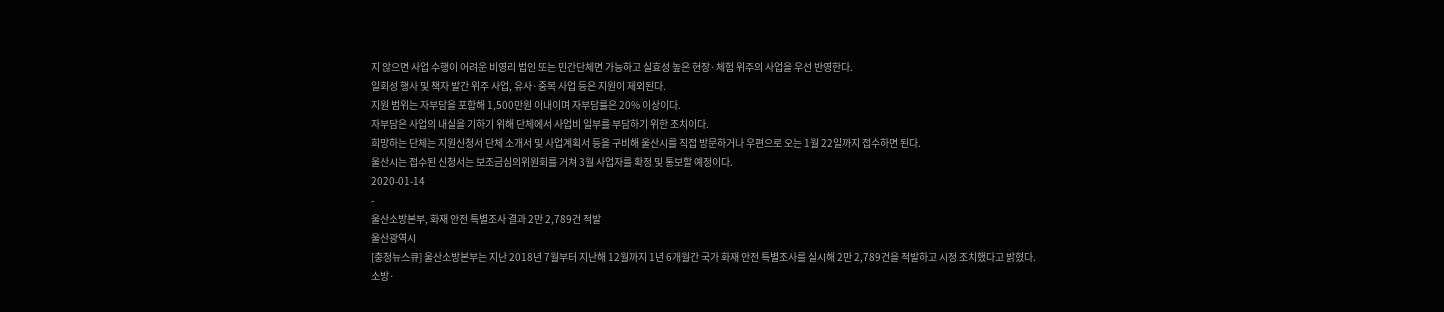지 않으면 사업 수행이 어려운 비영리 법인 또는 민간단체면 가능하고 실효성 높은 현장·체험 위주의 사업을 우선 반영한다.
일회성 행사 및 책자 발간 위주 사업, 유사·중복 사업 등은 지원이 제외된다.
지원 범위는 자부담을 포함해 1,500만원 이내이며 자부담률은 20% 이상이다.
자부담은 사업의 내실을 기하기 위해 단체에서 사업비 일부를 부담하기 위한 조치이다.
희망하는 단체는 지원신청서 단체 소개서 및 사업계획서 등을 구비해 울산시를 직접 방문하거나 우편으로 오는 1월 22일까지 접수하면 된다.
울산시는 접수된 신청서는 보조금심의위원회를 거쳐 3월 사업자를 확정 및 통보할 예정이다.
2020-01-14
-
울산소방본부, 화재 안전 특별조사 결과 2만 2,789건 적발
울산광역시
[충청뉴스큐] 울산소방본부는 지난 2018년 7월부터 지난해 12월까지 1년 6개월간 국가 화재 안전 특별조사를 실시해 2만 2,789건을 적발하고 시정 조치했다고 밝혔다.
소방·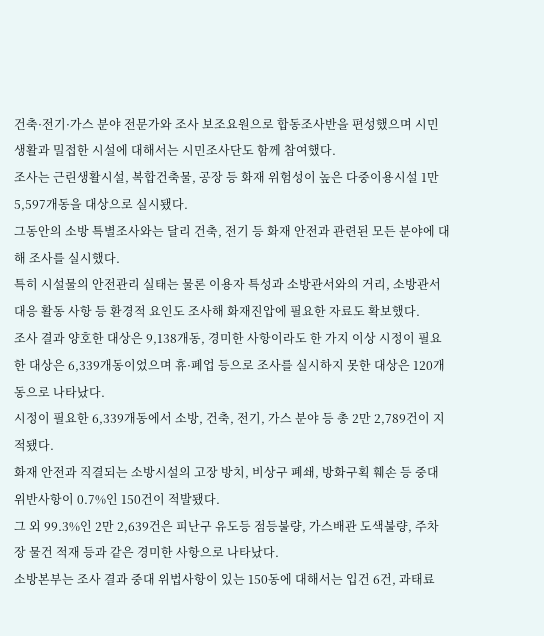건축·전기·가스 분야 전문가와 조사 보조요원으로 합동조사반을 편성했으며 시민생활과 밀접한 시설에 대해서는 시민조사단도 함께 참여했다.
조사는 근린생활시설, 복합건축물, 공장 등 화재 위험성이 높은 다중이용시설 1만 5,597개동을 대상으로 실시됐다.
그동안의 소방 특별조사와는 달리 건축, 전기 등 화재 안전과 관련된 모든 분야에 대해 조사를 실시했다.
특히 시설물의 안전관리 실태는 물론 이용자 특성과 소방관서와의 거리, 소방관서 대응 활동 사항 등 환경적 요인도 조사해 화재진압에 필요한 자료도 확보했다.
조사 결과 양호한 대상은 9,138개동, 경미한 사항이라도 한 가지 이상 시정이 필요한 대상은 6,339개동이었으며 휴·폐업 등으로 조사를 실시하지 못한 대상은 120개동으로 나타났다.
시정이 필요한 6,339개동에서 소방, 건축, 전기, 가스 분야 등 총 2만 2,789건이 지적됐다.
화재 안전과 직결되는 소방시설의 고장 방치, 비상구 폐쇄, 방화구획 훼손 등 중대 위반사항이 0.7%인 150건이 적발됐다.
그 외 99.3%인 2만 2,639건은 피난구 유도등 점등불량, 가스배관 도색불량, 주차장 물건 적재 등과 같은 경미한 사항으로 나타났다.
소방본부는 조사 결과 중대 위법사항이 있는 150동에 대해서는 입건 6건, 과태료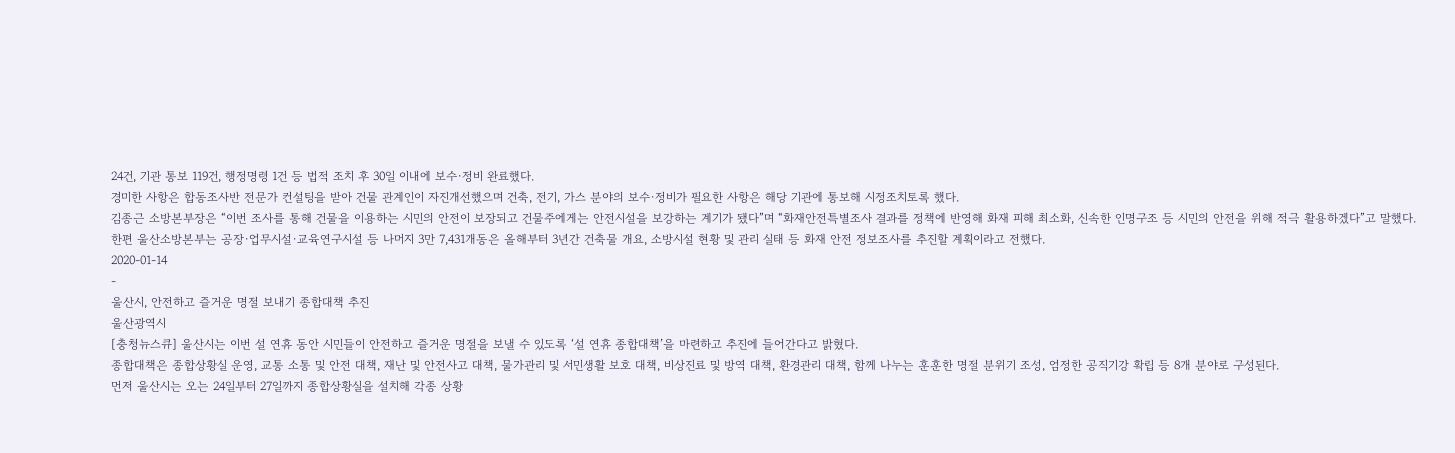24건, 기관 통보 119건, 행정명령 1건 등 법적 조치 후 30일 이내에 보수·정비 완료했다.
경미한 사항은 합동조사반 전문가 컨설팅을 받아 건물 관계인이 자진개선했으며 건축, 전기, 가스 분야의 보수·정비가 필요한 사항은 해당 기관에 통보해 시정조치토록 했다.
김종근 소방본부장은 “이번 조사를 통해 건물을 이용하는 시민의 안전이 보장되고 건물주에게는 안전시설을 보강하는 계기가 됐다”며 “화재안전특별조사 결과를 정책에 반영해 화재 피해 최소화, 신속한 인명구조 등 시민의 안전을 위해 적극 활용하겠다”고 말했다.
한편 울산소방본부는 공장·업무시설·교육연구시설 등 나머지 3만 7,431개동은 올해부터 3년간 건축물 개요, 소방시설 현황 및 관리 실태 등 화재 안전 정보조사를 추진할 계획이라고 전했다.
2020-01-14
-
울산시, 안전하고 즐거운 명절 보내기 종합대책 추진
울산광역시
[충청뉴스큐] 울산시는 이번 설 연휴 동안 시민들이 안전하고 즐거운 명절을 보낼 수 있도록 ‘설 연휴 종합대책’을 마련하고 추진에 들어간다고 밝혔다.
종합대책은 종합상황실 운영, 교통 소통 및 안전 대책, 재난 및 안전사고 대책, 물가관리 및 서민생활 보호 대책, 비상진료 및 방역 대책, 환경관리 대책, 함께 나누는 훈훈한 명절 분위기 조성, 엄정한 공직기강 확립 등 8개 분야로 구성된다.
먼저 울산시는 오는 24일부터 27일까지 종합상황실을 설치해 각종 상황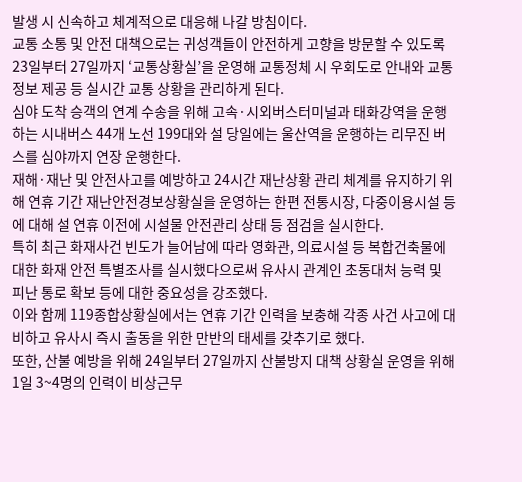발생 시 신속하고 체계적으로 대응해 나갈 방침이다.
교통 소통 및 안전 대책으로는 귀성객들이 안전하게 고향을 방문할 수 있도록 23일부터 27일까지 ‘교통상황실’을 운영해 교통정체 시 우회도로 안내와 교통정보 제공 등 실시간 교통 상황을 관리하게 된다.
심야 도착 승객의 연계 수송을 위해 고속·시외버스터미널과 태화강역을 운행하는 시내버스 44개 노선 199대와 설 당일에는 울산역을 운행하는 리무진 버스를 심야까지 연장 운행한다.
재해·재난 및 안전사고를 예방하고 24시간 재난상황 관리 체계를 유지하기 위해 연휴 기간 재난안전경보상황실을 운영하는 한편 전통시장, 다중이용시설 등에 대해 설 연휴 이전에 시설물 안전관리 상태 등 점검을 실시한다.
특히 최근 화재사건 빈도가 늘어남에 따라 영화관, 의료시설 등 복합건축물에 대한 화재 안전 특별조사를 실시했다으로써 유사시 관계인 초동대처 능력 및 피난 통로 확보 등에 대한 중요성을 강조했다.
이와 함께 119종합상황실에서는 연휴 기간 인력을 보충해 각종 사건 사고에 대비하고 유사시 즉시 출동을 위한 만반의 태세를 갖추기로 했다.
또한, 산불 예방을 위해 24일부터 27일까지 산불방지 대책 상황실 운영을 위해 1일 3~4명의 인력이 비상근무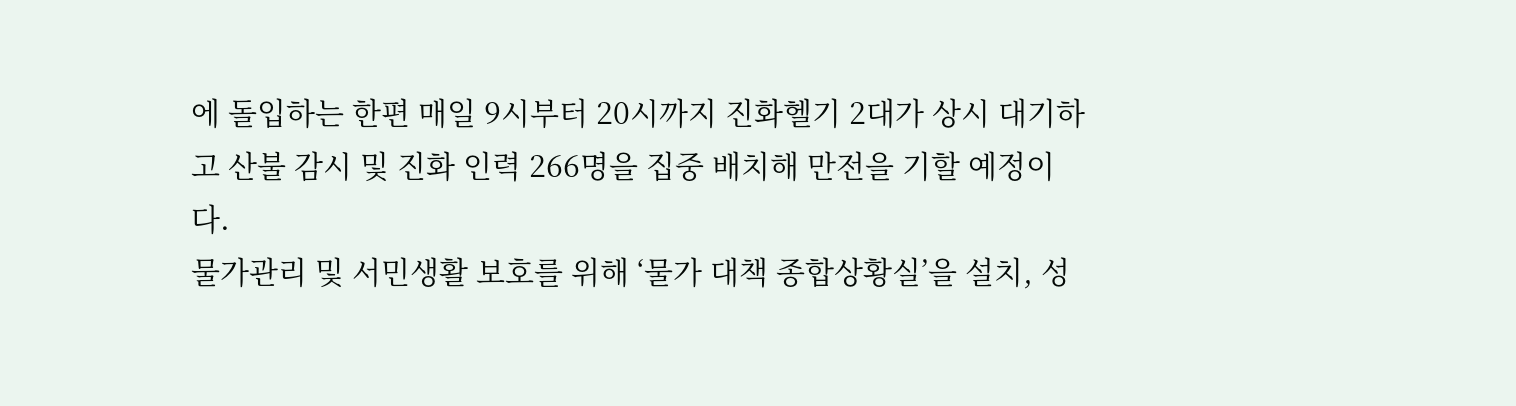에 돌입하는 한편 매일 9시부터 20시까지 진화헬기 2대가 상시 대기하고 산불 감시 및 진화 인력 266명을 집중 배치해 만전을 기할 예정이다.
물가관리 및 서민생활 보호를 위해 ‘물가 대책 종합상황실’을 설치, 성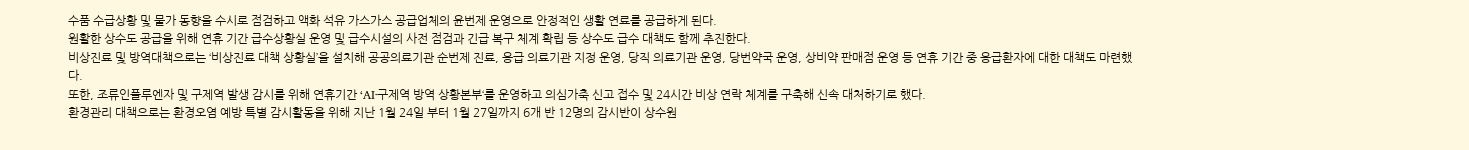수품 수급상황 및 물가 동향을 수시로 점검하고 액화 석유 가스가스 공급업체의 윤번제 운영으로 안정적인 생활 연료를 공급하게 된다.
원활한 상수도 공급을 위해 연휴 기간 급수상황실 운영 및 급수시설의 사전 점검과 긴급 복구 체계 확립 등 상수도 급수 대책도 함께 추진한다.
비상진료 및 방역대책으로는 ‘비상진료 대책 상황실’을 설치해 공공의료기관 순번제 진료, 응급 의료기관 지정 운영, 당직 의료기관 운영, 당번약국 운영, 상비약 판매점 운영 등 연휴 기간 중 응급환자에 대한 대책도 마련했다.
또한, 조류인플루엔자 및 구제역 발생 감시를 위해 연휴기간 ‘AI·구제역 방역 상황본부‘를 운영하고 의심가축 신고 접수 및 24시간 비상 연락 체계를 구축해 신속 대처하기로 했다.
환경관리 대책으로는 환경오염 예방 특별 감시활동을 위해 지난 1월 24일 부터 1월 27일까지 6개 반 12명의 감시반이 상수원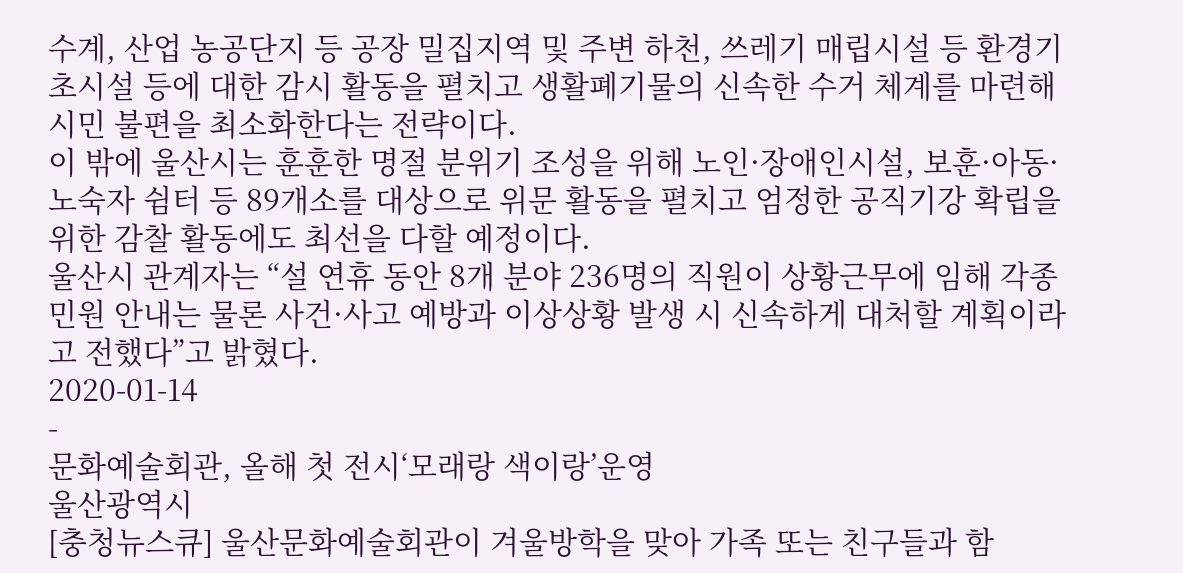수계, 산업 농공단지 등 공장 밀집지역 및 주변 하천, 쓰레기 매립시설 등 환경기초시설 등에 대한 감시 활동을 펼치고 생활폐기물의 신속한 수거 체계를 마련해 시민 불편을 최소화한다는 전략이다.
이 밖에 울산시는 훈훈한 명절 분위기 조성을 위해 노인·장애인시설, 보훈·아동·노숙자 쉼터 등 89개소를 대상으로 위문 활동을 펼치고 엄정한 공직기강 확립을 위한 감찰 활동에도 최선을 다할 예정이다.
울산시 관계자는 “설 연휴 동안 8개 분야 236명의 직원이 상황근무에 임해 각종 민원 안내는 물론 사건·사고 예방과 이상상황 발생 시 신속하게 대처할 계획이라고 전했다”고 밝혔다.
2020-01-14
-
문화예술회관, 올해 첫 전시‘모래랑 색이랑’운영
울산광역시
[충청뉴스큐] 울산문화예술회관이 겨울방학을 맞아 가족 또는 친구들과 함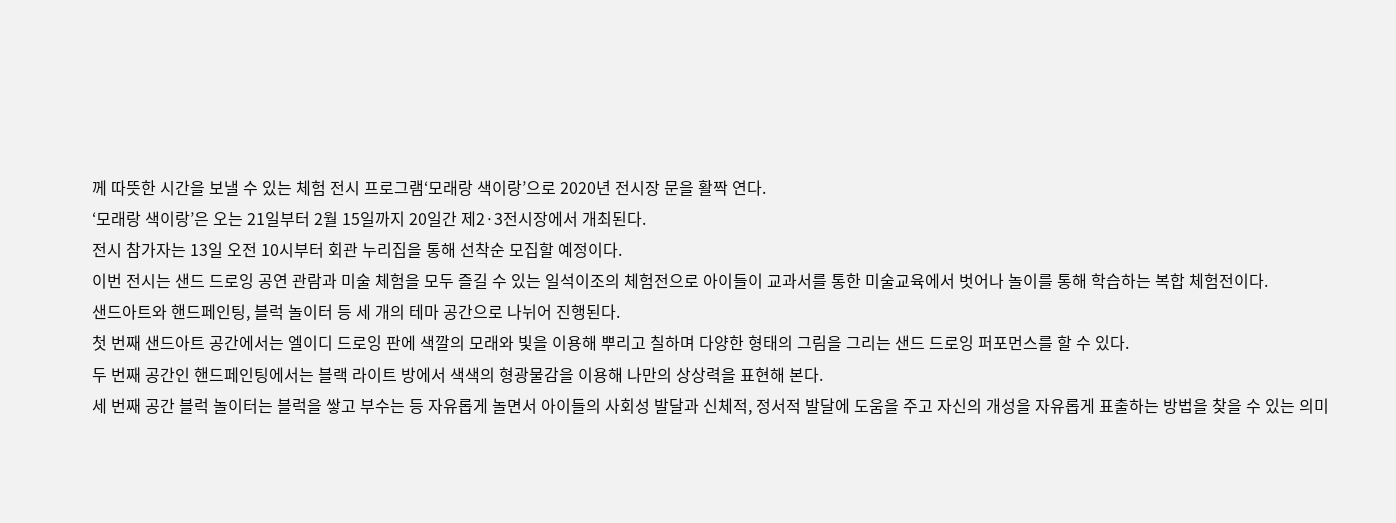께 따뜻한 시간을 보낼 수 있는 체험 전시 프로그램‘모래랑 색이랑’으로 2020년 전시장 문을 활짝 연다.
‘모래랑 색이랑’은 오는 21일부터 2월 15일까지 20일간 제2·3전시장에서 개최된다.
전시 참가자는 13일 오전 10시부터 회관 누리집을 통해 선착순 모집할 예정이다.
이번 전시는 샌드 드로잉 공연 관람과 미술 체험을 모두 즐길 수 있는 일석이조의 체험전으로 아이들이 교과서를 통한 미술교육에서 벗어나 놀이를 통해 학습하는 복합 체험전이다.
샌드아트와 핸드페인팅, 블럭 놀이터 등 세 개의 테마 공간으로 나뉘어 진행된다.
첫 번째 샌드아트 공간에서는 엘이디 드로잉 판에 색깔의 모래와 빛을 이용해 뿌리고 칠하며 다양한 형태의 그림을 그리는 샌드 드로잉 퍼포먼스를 할 수 있다.
두 번째 공간인 핸드페인팅에서는 블랙 라이트 방에서 색색의 형광물감을 이용해 나만의 상상력을 표현해 본다.
세 번째 공간 블럭 놀이터는 블럭을 쌓고 부수는 등 자유롭게 놀면서 아이들의 사회성 발달과 신체적, 정서적 발달에 도움을 주고 자신의 개성을 자유롭게 표출하는 방법을 찾을 수 있는 의미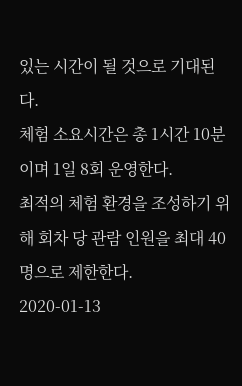있는 시간이 될 것으로 기대된다.
체험 소요시간은 총 1시간 10분이며 1일 8회 운영한다.
최적의 체험 환경을 조성하기 위해 회차 당 관람 인원을 최대 40명으로 제한한다.
2020-01-13